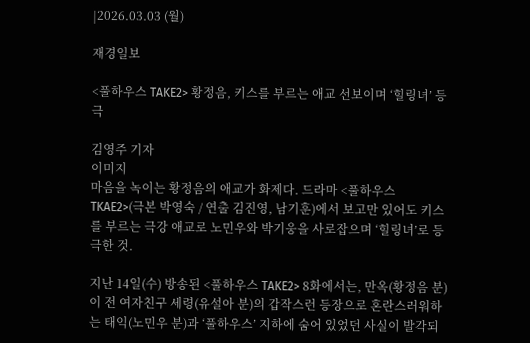|2026.03.03 (월)

재경일보

<풀하우스 TAKE2> 황정음, 키스를 부르는 애교 선보이며 ‘힐링녀’ 등극

김영주 기자
이미지
마음을 녹이는 황정음의 애교가 화제다. 드라마 <풀하우스 TKAE2>(극본 박영숙 / 연출 김진영, 남기훈)에서 보고만 있어도 키스를 부르는 극강 애교로 노민우와 박기웅을 사로잡으며 ‘힐링녀’로 등극한 것.

지난 14일(수) 방송된 <풀하우스 TAKE2> 8화에서는, 만옥(황정음 분)이 전 여자친구 세령(유설아 분)의 갑작스런 등장으로 혼란스러워하는 태익(노민우 분)과 ‘풀하우스’ 지하에 숨어 있었던 사실이 발각되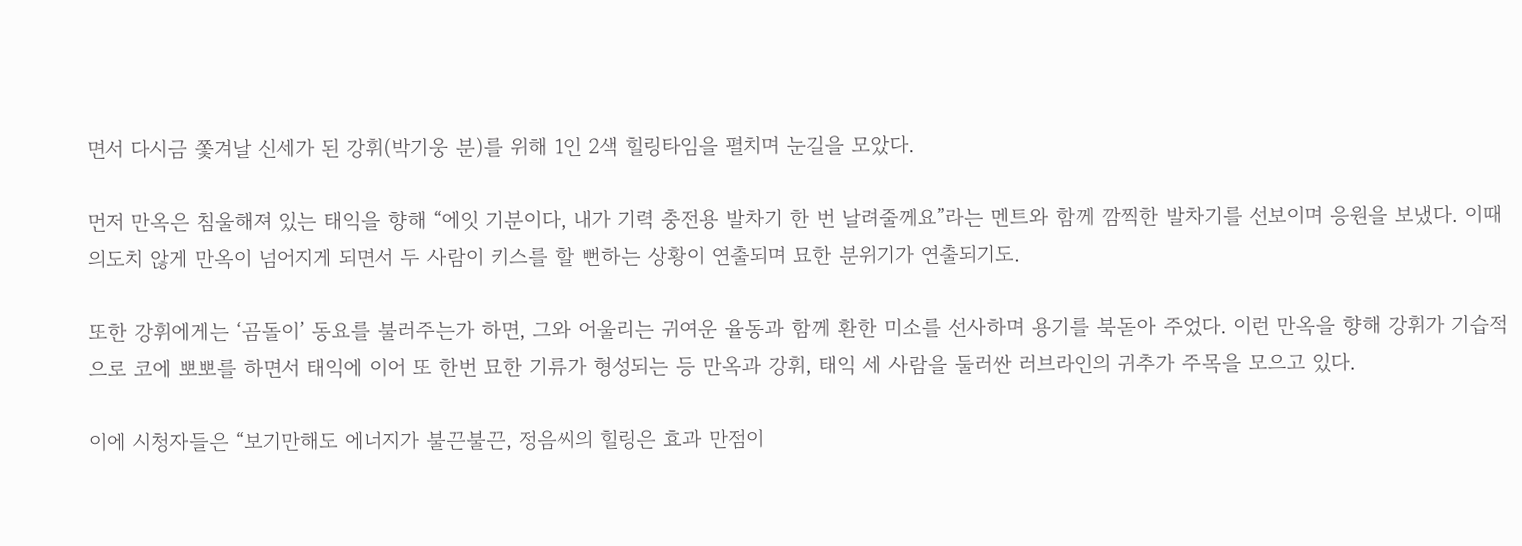면서 다시금 쫓겨날 신세가 된 강휘(박기웅 분)를 위해 1인 2색 힐링타임을 펼치며 눈길을 모았다.

먼저 만옥은 침울해져 있는 태익을 향해 “에잇 기분이다, 내가 기력 충전용 발차기 한 번 날려줄께요”라는 멘트와 함께 깜찍한 발차기를 선보이며 응원을 보냈다. 이때 의도치 않게 만옥이 넘어지게 되면서 두 사람이 키스를 할 뻔하는 상황이 연출되며 묘한 분위기가 연출되기도.

또한 강휘에게는 ‘곰돌이’ 동요를 불러주는가 하면, 그와 어울리는 귀여운 율동과 함께 환한 미소를 선사하며 용기를 북돋아 주었다. 이런 만옥을 향해 강휘가 기습적으로 코에 뽀뽀를 하면서 태익에 이어 또 한번 묘한 기류가 형성되는 등 만옥과 강휘, 태익 세 사람을 둘러싼 러브라인의 귀추가 주목을 모으고 있다.

이에 시청자들은 “보기만해도 에너지가 불끈불끈, 정음씨의 힐링은 효과 만점이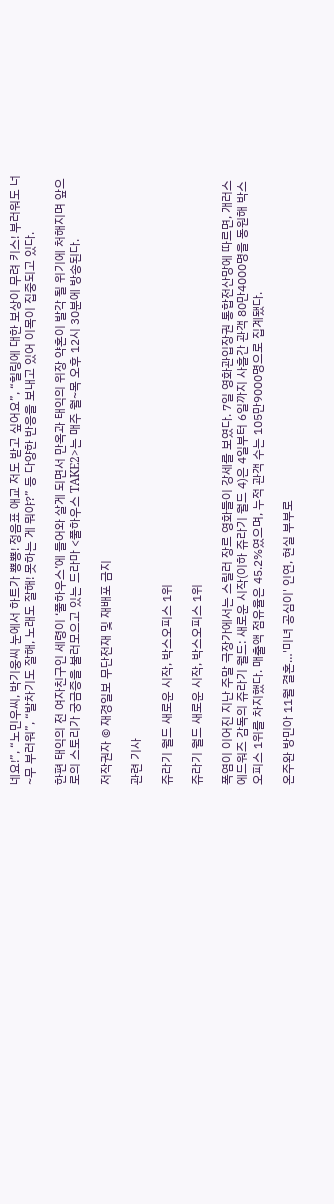네요!”, “노민우씨, 박기웅씨 눈에서 하트가 뿅뿅! 정음표 애교 저도 받고 싶어요”, “힐링에 대한 보상이 무려 키스! 부러워도 너~무 부러워”, “발차기도 잘해, 노래도 잘해! 못하는 게 뭐야?” 등 다양한 반응을 보내고 있어 이목이 집중되고 있다.

한편 태익의 전 여자친구인 세령이 ‘풀하우스’에 들어와 살게 되면서 만옥과 태익의 위장 약혼이 발각 될 위기에 처해지며 앞으로의 스토리가 궁금증을 불러모으고 있는 드라마 <풀하우스 TAKE2>는 매주 월~목 오후 12시 30분에 방송된다.

저작권자 © 재경일보 무단전재 및 재배포 금지

관련 기사

쥬라기 월드 새로운 시작, 박스오피스 1위

쥬라기 월드 새로운 시작, 박스오피스 1위

폭염이 이어진 지난 주말 극장가에서는 스릴러 장르 영화들이 강세를 보였다. 7일 영화관입장권 통합전산망에 따르면, 개러스 에드워즈 감독의 쥬라기 월드: 새로운 시작(이하 쥬라기 월드 4)은 4일부터 6일까지 사흘간 관객 80만4000명을 동원해 박스오피스 1위를 차지했다. 매출액 점유율은 45.2%였으며, 누적 관객 수는 105만9000명으로 집계됐다.

온주완 방민아 11월 결혼…'미녀 공심이' 인연, 현실 부부로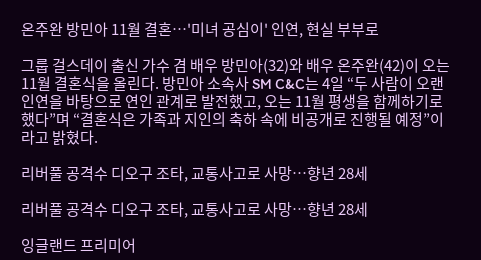온주완 방민아 11월 결혼…'미녀 공심이' 인연, 현실 부부로

그룹 걸스데이 출신 가수 겸 배우 방민아(32)와 배우 온주완(42)이 오는 11월 결혼식을 올린다. 방민아 소속사 SM C&C는 4일 “두 사람이 오랜 인연을 바탕으로 연인 관계로 발전했고, 오는 11월 평생을 함께하기로 했다”며 “결혼식은 가족과 지인의 축하 속에 비공개로 진행될 예정”이라고 밝혔다.

리버풀 공격수 디오구 조타, 교통사고로 사망…향년 28세

리버풀 공격수 디오구 조타, 교통사고로 사망…향년 28세

잉글랜드 프리미어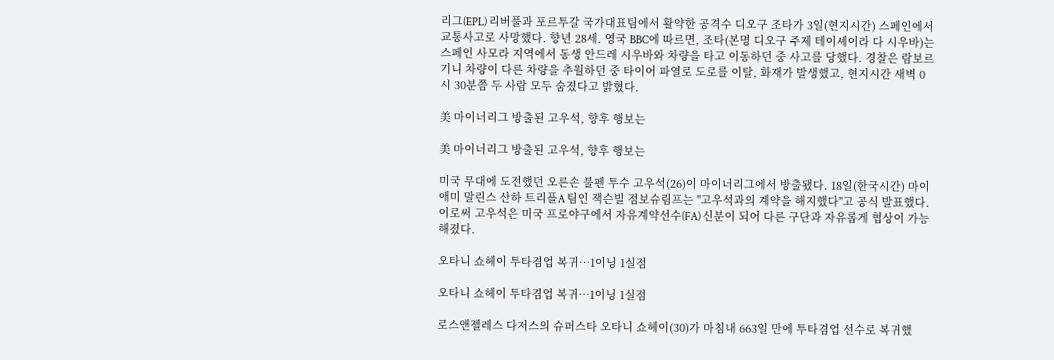리그(EPL) 리버풀과 포르투갈 국가대표팀에서 활약한 공격수 디오구 조타가 3일(현지시간) 스페인에서 교통사고로 사망했다. 향년 28세. 영국 BBC에 따르면, 조타(본명 디오구 주제 테이셰이라 다 시우바)는 스페인 사모라 지역에서 동생 안드레 시우바와 차량을 타고 이동하던 중 사고를 당했다. 경찰은 람보르기니 차량이 다른 차량을 추월하던 중 타이어 파열로 도로를 이탈, 화재가 발생했고, 현지시간 새벽 0시 30분쯤 두 사람 모두 숨졌다고 밝혔다.

美 마이너리그 방출된 고우석, 향후 행보는

美 마이너리그 방출된 고우석, 향후 행보는

미국 무대에 도전했던 오른손 불펜 투수 고우석(26)이 마이너리그에서 방출됐다. 18일(한국시간) 마이애미 말린스 산하 트리플A 팀인 잭슨빌 점보슈림프는 "고우석과의 계약을 해지했다"고 공식 발표했다. 이로써 고우석은 미국 프로야구에서 자유계약선수(FA) 신분이 되어 다른 구단과 자유롭게 협상이 가능해졌다.

오타니 쇼헤이 투타겸업 복귀…1이닝 1실점

오타니 쇼헤이 투타겸업 복귀…1이닝 1실점

로스앤젤레스 다저스의 슈퍼스타 오타니 쇼헤이(30)가 마침내 663일 만에 투타겸업 선수로 복귀했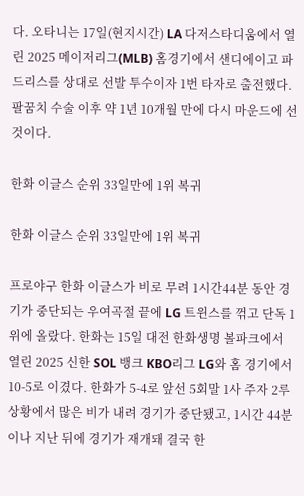다. 오타니는 17일(현지시간) LA 다저스타디움에서 열린 2025 메이저리그(MLB) 홈경기에서 샌디에이고 파드리스를 상대로 선발 투수이자 1번 타자로 출전했다. 팔꿈치 수술 이후 약 1년 10개월 만에 다시 마운드에 선 것이다.

한화 이글스 순위 33일만에 1위 복귀

한화 이글스 순위 33일만에 1위 복귀

프로야구 한화 이글스가 비로 무려 1시간44분 동안 경기가 중단되는 우여곡절 끝에 LG 트윈스를 꺾고 단독 1위에 올랐다. 한화는 15일 대전 한화생명 볼파크에서 열린 2025 신한 SOL 뱅크 KBO리그 LG와 홈 경기에서 10-5로 이겼다. 한화가 5-4로 앞선 5회말 1사 주자 2루 상황에서 많은 비가 내려 경기가 중단됐고, 1시간 44분이나 지난 뒤에 경기가 재개돼 결국 한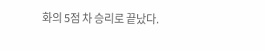화의 5점 차 승리로 끝났다.